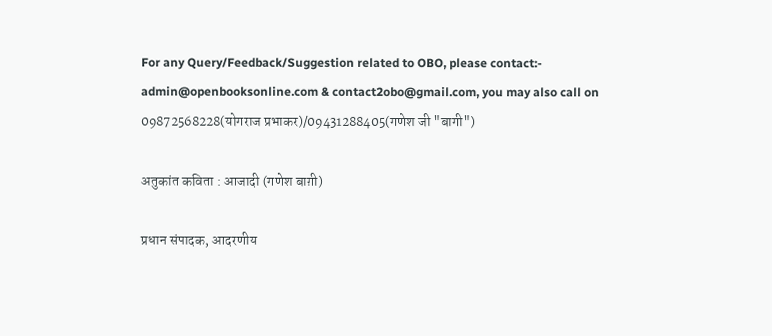For any Query/Feedback/Suggestion related to OBO, please contact:- admin@openbooksonline.com & contact2obo@gmail.com, you may also call on 09872568228(योगराज प्रभाकर)/09431288405(गणेश जी "बागी")

अतुकांत कविता : आजादी (गणेश बाग़ी)

प्रधान संपादक, आदरणीय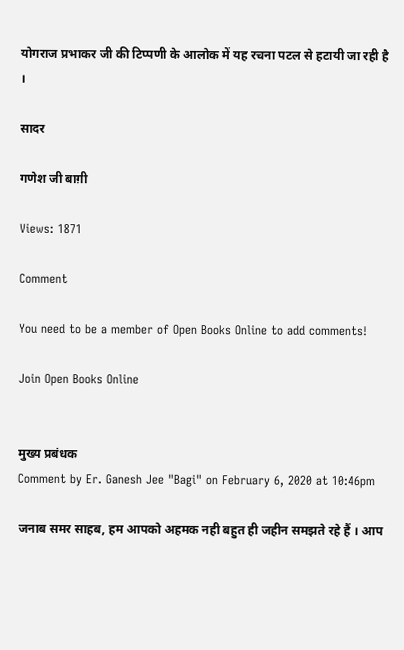योगराज प्रभाकर जी की टिप्पणी के आलोक में यह रचना पटल से हटायी जा रही है ।

सादर

गणेश जी बाग़ी

Views: 1871

Comment

You need to be a member of Open Books Online to add comments!

Join Open Books Online


मुख्य प्रबंधक
Comment by Er. Ganesh Jee "Bagi" on February 6, 2020 at 10:46pm

जनाब समर साहब, हम आपको अहमक नही बहुत ही जहीन समझते रहे हैं । आप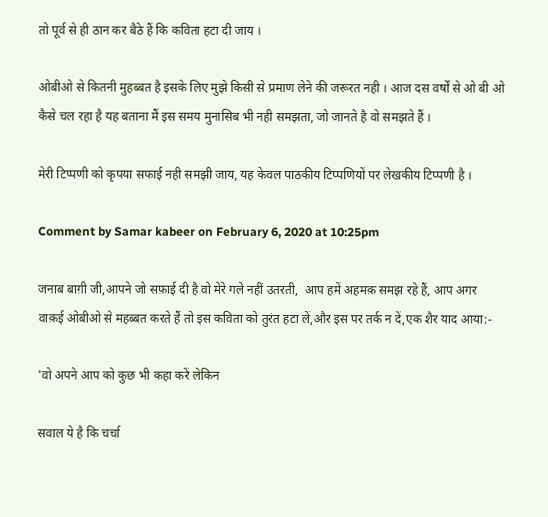तो पूर्व से ही ठान कर बैठे हैं कि कविता हटा दी जाय ।

ओबीओ से कितनी मुहब्बत है इसके लिए मुझे किसी से प्रमाण लेने की जरूरत नही । आज दस वर्षों से ओ बी ओ कैसे चल रहा है यह बताना मैं इस समय मुनासिब भी नही समझता, जो जानते है वो समझते हैं ।

मेरी टिप्पणी को कृपया सफाई नही समझी जाय, यह केवल पाठकीय टिप्पणियों पर लेखकीय टिप्पणी है ।

Comment by Samar kabeer on February 6, 2020 at 10:25pm

जनाब बाग़ी जी,आपने जो सफ़ाई दी है वो मेरे गले नहीं उतरती,  आप हमें अहमक़ समझ रहे हैं, आप अगर वाक़ई ओबीओ से महब्बत करते हैं तो इस कविता को तुरंत हटा लें,और इस पर तर्क न दें,एक शैर याद आया:-

'वो अपने आप को कुछ भी कहा करें लेकिन

सवाल ये है कि चर्चा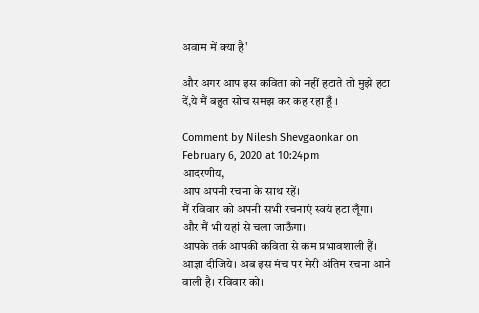अवाम में क्या है'

और अगर आप इस कविता को नहीं हटाते तो मुझे हटा दें,ये मैं बहुत सोच समझ कर कह रहा हूँ ।

Comment by Nilesh Shevgaonkar on February 6, 2020 at 10:24pm
आदरणीय,
आप अपनी रचना के साथ रहें।
मैं रविवार को अपनी सभी रचनाएं स्वयं हटा लूँगा।
और मैं भी यहां से चला जाऊँगा।
आपके तर्क आपकी कविता से कम प्रभावशाली हैं।
आज्ञा दीजिये। अब इस मंच पर मेरी अंतिम रचना आने वाली है। रविवार को।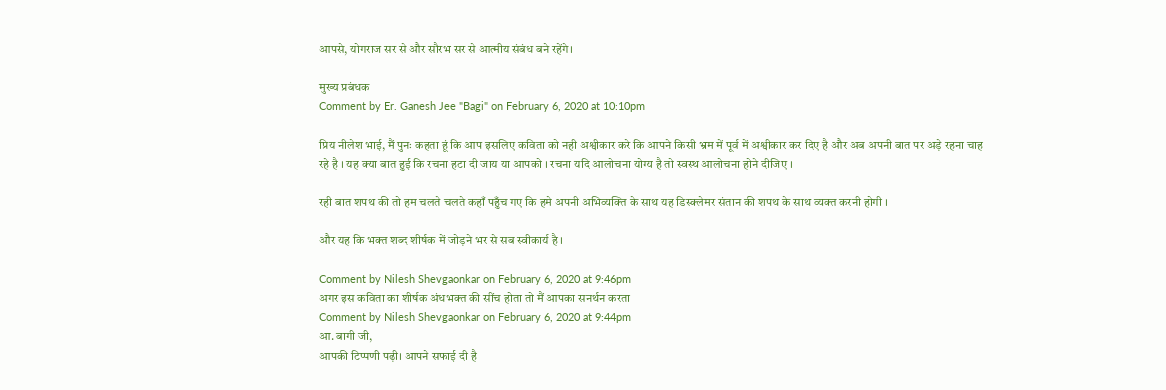आपसे, योगराज सर से और सौरभ सर से आत्मीय संबंध बने रहेंगे।

मुख्य प्रबंधक
Comment by Er. Ganesh Jee "Bagi" on February 6, 2020 at 10:10pm

प्रिय नीलेश भाई, मैं पुनः कहता हूं कि आप इसलिए कविता को नही अश्वीकार करे कि आपने किसी भ्रम में पूर्व में अश्वीकार कर दिए है और अब अपनी बात पर अड़े रहना चाह रहे है । यह क्या बात हुई कि रचना हटा दी जाय या आपको । रचना यदि आलोचना योग्य है तो स्वस्थ आलोचना होने दीजिए ।

रही बात शपथ की तो हम चलते चलते कहाँ पहुँच गए कि हमे अपनी अभिव्यक्ति के साथ यह डिस्क्लेमर संतान की शपथ के साथ व्यक्त करनी होगी ।

और यह कि भक्त शब्द शीर्षक में जोड़ने भर से सब स्वीकार्य है ।

Comment by Nilesh Shevgaonkar on February 6, 2020 at 9:46pm
अगर इस कविता का शीर्षक अंधभक्त की सींच होता तो मैं आपका सनर्थन करता
Comment by Nilesh Shevgaonkar on February 6, 2020 at 9:44pm
आ. बागी जी,
आपकी टिप्पणी पढ़ी। आपने सफाई दी है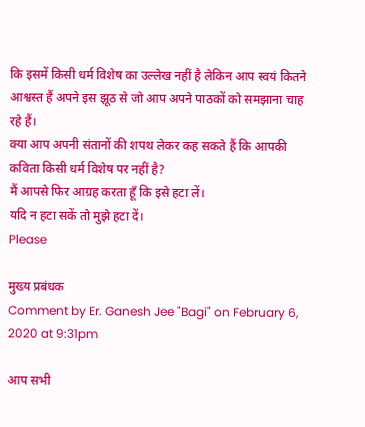कि इसमें किसी धर्म विशेष का उल्लेख नहीं है लेकिन आप स्वयं कितने आश्वस्त हैं अपने इस झूठ से जो आप अपने पाठकों को समझाना चाह रहे हैं।
क्या आप अपनी संतानों की शपथ लेकर कह सकते हैं कि आपकी कविता किसी धर्म विशेष पर नहीं है?
मैं आपसे फिर आग्रह करता हूँ कि इसे हटा लें।
यदि न हटा सकें तो मुझे हटा दें।
Please

मुख्य प्रबंधक
Comment by Er. Ganesh Jee "Bagi" on February 6, 2020 at 9:31pm

आप सभी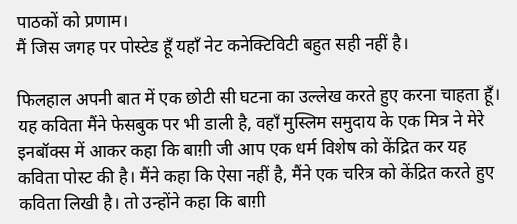पाठकों को प्रणाम।
मैं जिस जगह पर पोस्टेड हूँ यहाँ नेट कनेक्टिविटी बहुत सही नहीं है।

फिलहाल अपनी बात में एक छोटी सी घटना का उल्लेख करते हुए करना चाहता हूँ। यह कविता मैंने फेसबुक पर भी डाली है, वहाँ मुस्लिम समुदाय के एक मित्र ने मेरे इनबॉक्स में आकर कहा कि बाग़ी जी आप एक धर्म विशेष को केंद्रित कर यह कविता पोस्ट की है। मैंने कहा कि ऐसा नहीं है, मैंने एक चरित्र को केंद्रित करते हुए कविता लिखी है। तो उन्होंने कहा कि बाग़ी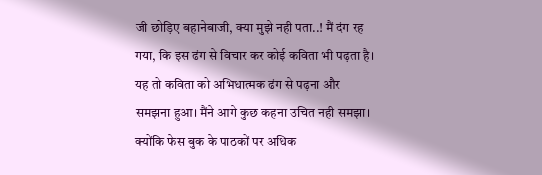जी छोड़िए बहानेबाजी, क्या मुझे नही पता..! मैं दंग रह गया, कि इस ढंग से विचार कर कोई कविता भी पढ़ता है। यह तो कविता को अभिधात्मक ढंग से पढ़ना और समझना हुआ। मैंने आगे कुछ कहना उचित नही समझा। क्योंकि फेस बुक के पाठकों पर अधिक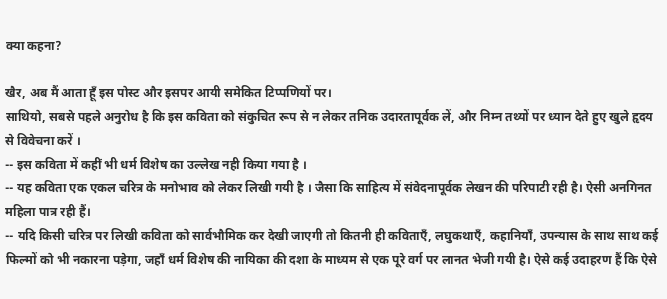क्या कहना?

खैर, अब मैं आता हूँ इस पोस्ट और इसपर आयी समेकित टिप्पणियों पर।
साथियो, सबसे पहले अनुरोध है कि इस कविता को संकुचित रूप से न लेकर तनिक उदारतापूर्वक लें, और निम्न तथ्यों पर ध्यान देते हुए खुले हृदय से विवेचना करें ।
-- इस कविता में कहीं भी धर्म विशेष का उल्लेख नही किया गया है ।
-- यह कविता एक एकल चरित्र के मनोभाव को लेकर लिखी गयी है । जैसा कि साहित्य में संवेदनापूर्वक लेखन की परिपाटी रही है। ऐसी अनगिनत महिला पात्र रही हैं।
-- यदि किसी चरित्र पर लिखी कविता को सार्वभौमिक कर देखी जाएगी तो कितनी ही कविताएँ, लघुकथाएँ, कहानियाँ, उपन्यास के साथ साथ कई फिल्मों को भी नकारना पड़ेगा, जहाँ धर्म विशेष की नायिका की दशा के माध्यम से एक पूरे वर्ग पर लानत भेजी गयी है। ऐसे कई उदाहरण हैं कि ऐसे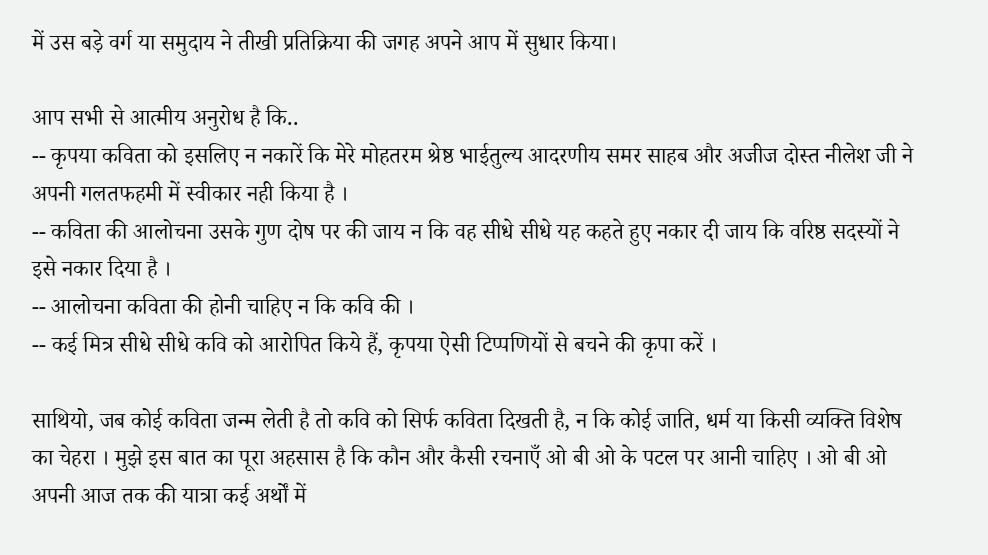में उस बड़े वर्ग या समुदाय ने तीखी प्रतिक्रिया की जगह अपने आप में सुधार किया।

आप सभी से आत्मीय अनुरोध है कि..
-- कृपया कविता को इसलिए न नकारें कि मेरे मोहतरम श्रेष्ठ भाईतुल्य आदरणीय समर साहब और अजीज दोस्त नीलेश जी ने अपनी गलतफहमी में स्वीकार नही किया है ।
-- कविता की आलोचना उसके गुण दोष पर की जाय न कि वह सीधे सीधे यह कहते हुए नकार दी जाय कि वरिष्ठ सदस्यों ने इसे नकार दिया है ।
-- आलोचना कविता की होनी चाहिए न कि कवि की ।
-- कई मित्र सीधे सीधे कवि को आरोपित किये हैं, कृपया ऐसी टिप्पणियों से बचने की कृपा करें ।

साथियो, जब कोई कविता जन्म लेती है तो कवि को सिर्फ कविता दिखती है, न कि कोई जाति, धर्म या किसी व्यक्ति विशेष का चेहरा । मुझे इस बात का पूरा अहसास है कि कौन और कैसी रचनाएँ ओ बी ओ के पटल पर आनी चाहिए । ओ बी ओ अपनी आज तक की यात्रा कई अर्थों में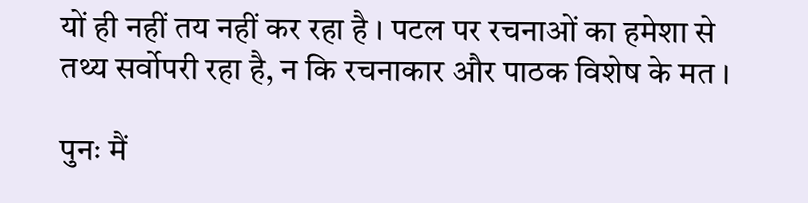यों ही नहीं तय नहीं कर रहा है । पटल पर रचनाओं का हमेशा से तथ्य सर्वोपरी रहा है, न कि रचनाकार और पाठक विशेष के मत ।

पुनः मैं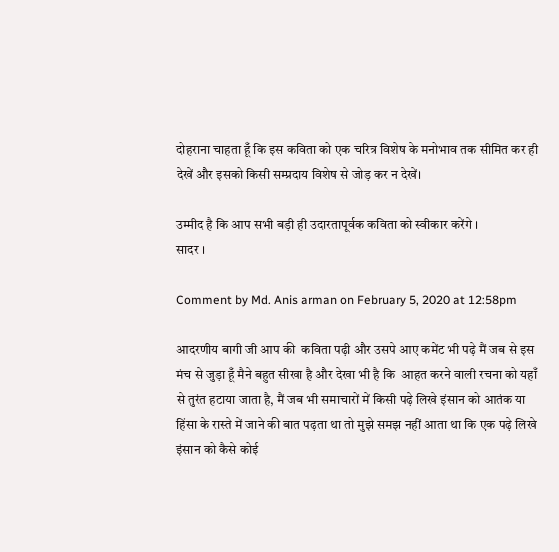दोहराना चाहता हूँ कि इस कविता को एक चरित्र विशेष के मनोभाव तक सीमित कर ही देखें और इसको किसी सम्प्रदाय विशेष से जोड़ कर न देखें।

उम्मीद है कि आप सभी बड़ी ही उदारतापूर्वक कविता को स्वीकार करेंगे ।
सादर ।

Comment by Md. Anis arman on February 5, 2020 at 12:58pm

आदरणीय बागी जी आप की  कविता पढ़ी और उसपे आए कमेंट भी पढ़े मैं जब से इस मंच से जुड़ा हूँ मैने बहुत सीखा है और देखा भी है कि  आहत करने वाली रचना को यहाँ से तुरंत हटाया जाता है, मैं जब भी समाचारों में किसी पढ़े लिखे इंसान को आतंक या हिंसा के रास्ते में जाने की बात पढ़ता था तो मुझे समझ नहीं आता था कि एक पढ़े लिखे इंसान को कैसे कोई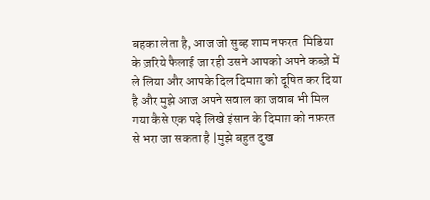बहका लेता है, आज जो सुब्ह शाम नफरत  मिडिया के ज़रिये फैलाई जा रही उसने आपको अपने कब्ज़े में ले लिया और आपके दिल दिमाग़ को दूषित कर दिया है और मुझे आज अपने सवाल का जवाब भी मिल गया कैसे एक पढ़े लिखे इंसान के दिमाग़ को नफ़रत से भरा जा सकता है |मुझे बहुत दुख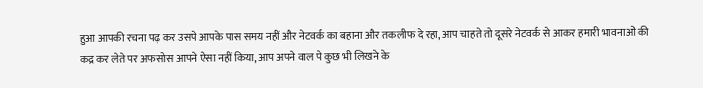हुआ आपकी रचना पढ़ कर उसपे आपके पास समय नहीं और नेटवर्क का बहाना और तकलीफ दे रहा, आप चाहते तो दूसरे नेटवर्क से आकर हमारी भावनाओं की कद्र कर लेते पर अफसोस आपने ऐसा नहीं किया, आप अपने वाल पे कुछ भी लिखने के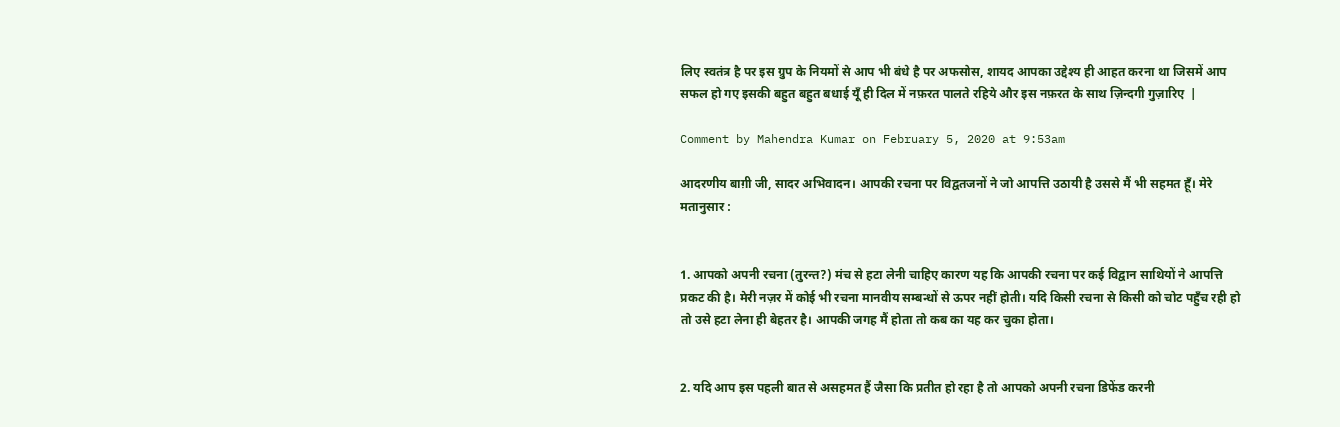लिए स्वतंत्र है पर इस ग्रुप के नियमों से आप भी बंधे है पर अफसोस, शायद आपका उद्देश्य ही आहत करना था जिसमें आप सफल हो गए इसकी बहुत बहुत बधाई यूँ ही दिल में नफ़रत पालते रहिये और इस नफ़रत के साथ ज़िन्दगी गुज़ारिए  |

Comment by Mahendra Kumar on February 5, 2020 at 9:53am

आदरणीय बाग़ी जी, सादर अभिवादन। आपकी रचना पर विद्वतजनों ने जो आपत्ति उठायी है उससे मैं भी सहमत हूँ। मेरे मतानुसार :


1. आपको अपनी रचना (तुरन्त?) मंच से हटा लेनी चाहिए कारण यह कि आपकी रचना पर कई विद्वान साथियों ने आपत्ति प्रकट की है। मेरी नज़र में कोई भी रचना मानवीय सम्बन्धों से ऊपर नहीं होती। यदि किसी रचना से किसी को चोट पहुँच रही हो तो उसे हटा लेना ही बेहतर है। आपकी जगह मैं होता तो कब का यह कर चुका होता।


2. यदि आप इस पहली बात से असहमत हैं जैसा कि प्रतीत हो रहा है तो आपको अपनी रचना डिफेंड करनी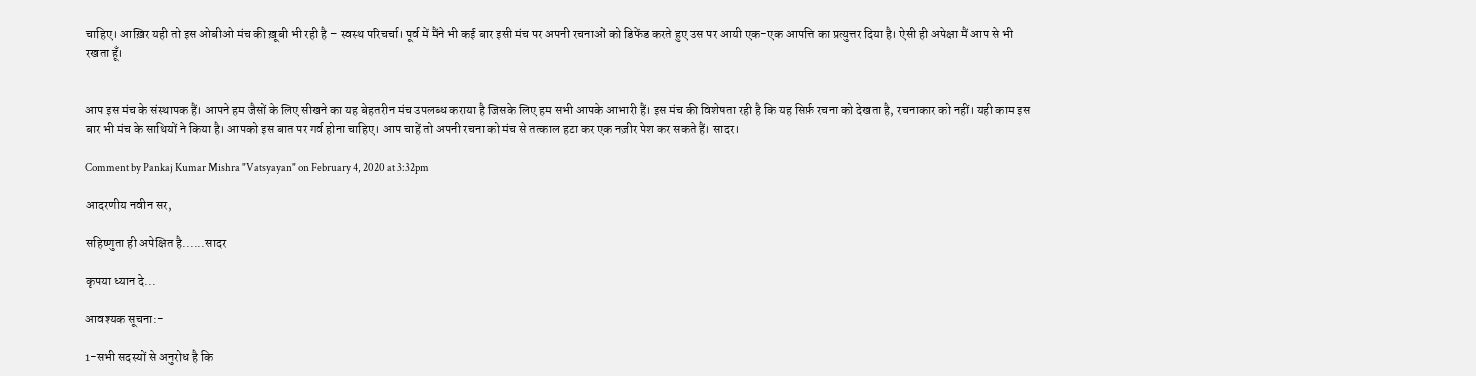चाहिए। आख़िर यही तो इस ओबीओ मंच की ख़ूबी भी रही है – स्वस्थ परिचर्चा। पूर्व में मैंने भी कई बार इसी मंच पर अपनी रचनाओं को डिफेंड करते हुए उस पर आयी एक-एक आपत्ति का प्रत्युत्तर दिया है। ऐसी ही अपेक्षा मैं आप से भी रखता हूँ।


आप इस मंच के संस्थापक हैं। आपने हम जैसों के लिए सीखने का यह बेहतरीन मंच उपलब्ध कराया है जिसके लिए हम सभी आपके आभारी हैं। इस मंच की विशेषता रही है कि यह सिर्फ़ रचना को देखता है, रचनाकार को नहीं। यही काम इस बार भी मंच के साथियों ने किया है। आपको इस बात पर गर्व होना चाहिए। आप चाहें तो अपनी रचना को मंच से तत्काल हटा कर एक नज़ीर पेश कर सकते हैं। सादर।

Comment by Pankaj Kumar Mishra "Vatsyayan" on February 4, 2020 at 3:32pm

आदरणीय नवीन सर,

सहिष्णुता ही अपेक्षित है......सादर

कृपया ध्यान दे...

आवश्यक सूचना:-

1-सभी सदस्यों से अनुरोध है कि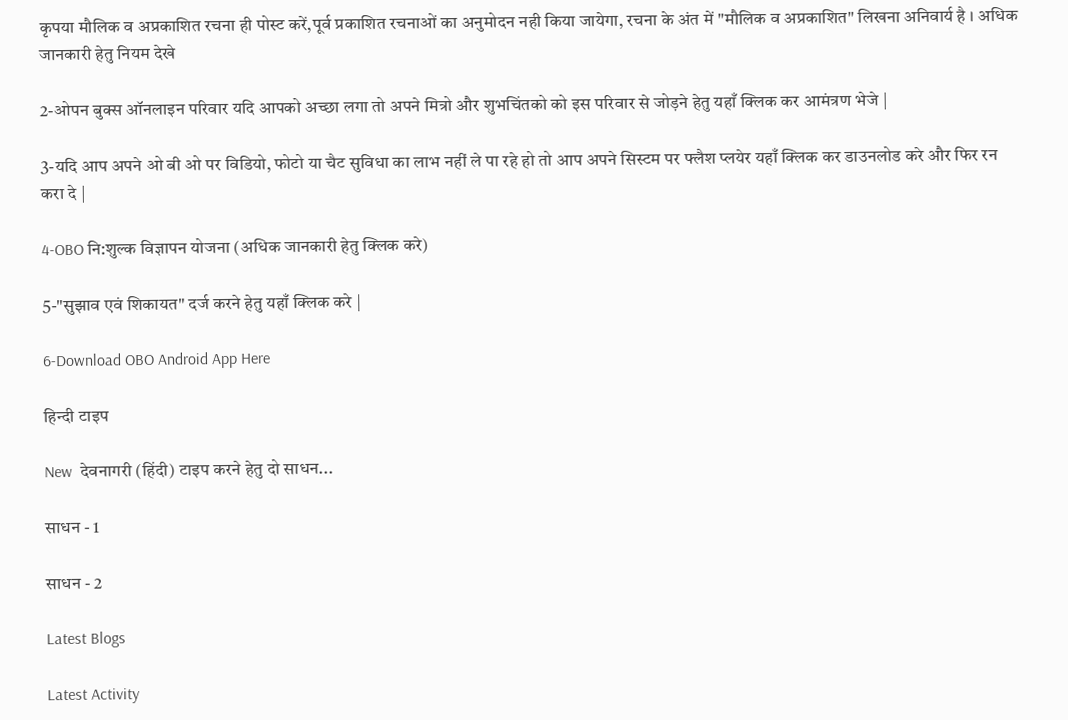कृपया मौलिक व अप्रकाशित रचना ही पोस्ट करें,पूर्व प्रकाशित रचनाओं का अनुमोदन नही किया जायेगा, रचना के अंत में "मौलिक व अप्रकाशित" लिखना अनिवार्य है । अधिक जानकारी हेतु नियम देखे

2-ओपन बुक्स ऑनलाइन परिवार यदि आपको अच्छा लगा तो अपने मित्रो और शुभचिंतको को इस परिवार से जोड़ने हेतु यहाँ क्लिक कर आमंत्रण भेजे |

3-यदि आप अपने ओ बी ओ पर विडियो, फोटो या चैट सुविधा का लाभ नहीं ले पा रहे हो तो आप अपने सिस्टम पर फ्लैश प्लयेर यहाँ क्लिक कर डाउनलोड करे और फिर रन करा दे |

4-OBO नि:शुल्क विज्ञापन योजना (अधिक जानकारी हेतु क्लिक करे)

5-"सुझाव एवं शिकायत" दर्ज करने हेतु यहाँ क्लिक करे |

6-Download OBO Android App Here

हिन्दी टाइप

New  देवनागरी (हिंदी) टाइप करने हेतु दो साधन...

साधन - 1

साधन - 2

Latest Blogs

Latest Activity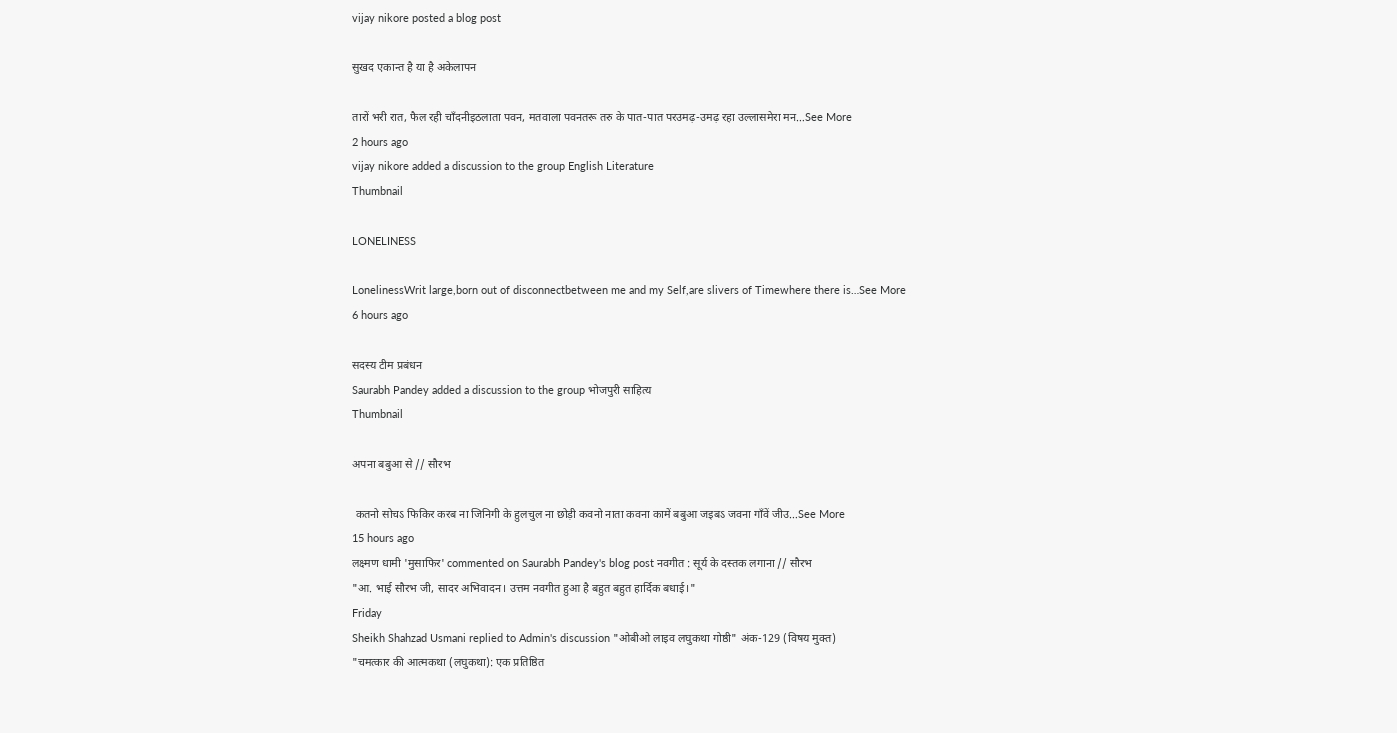vijay nikore posted a blog post

सुखद एकान्त है या है अकेलापन

तारों भरी रात, फैल रही चाँदनीइठलाता पवन, मतवाला पवनतरू तरु के पात-पात परउमढ़-उमढ़ रहा उल्लासमेरा मन…See More
2 hours ago
vijay nikore added a discussion to the group English Literature
Thumbnail

LONELINESS

LonelinessWrit large,born out of disconnectbetween me and my Self,are slivers of Timewhere there is…See More
6 hours ago

सदस्य टीम प्रबंधन
Saurabh Pandey added a discussion to the group भोजपुरी साहित्य
Thumbnail

अपना बबुआ से // सौरभ

 कतनो सोचऽ फिकिर करब ना जिनिगी के हुलचुल ना छोड़ी कवनो नाता कवना कामें बबुआ जइबऽ जवना गाँवें जीउ…See More
15 hours ago
लक्ष्मण धामी 'मुसाफिर' commented on Saurabh Pandey's blog post नवगीत : सूर्य के दस्तक लगाना // सौरभ
"आ. भाई सौरभ जी, सादर अभिवादन। उत्तम नवगीत हुआ है बहुत बहुत हार्दिक बधाई।"
Friday
Sheikh Shahzad Usmani replied to Admin's discussion "ओबीओ लाइव लघुकथा गोष्ठी" अंक-129 (विषय मुक्त)
"चमत्कार की आत्मकथा (लघुकथा): एक प्रतिष्ठित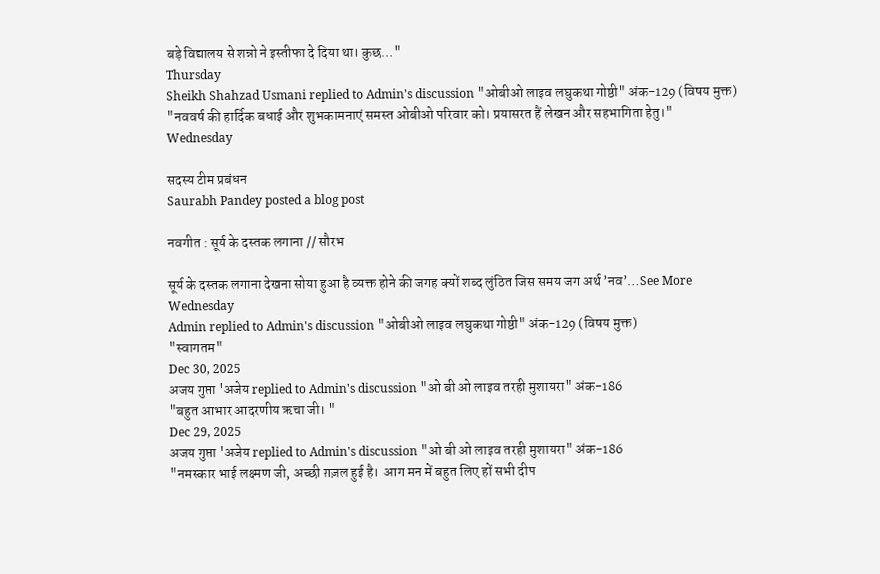बड़े विद्यालय से शन्नो ने इस्तीफा दे दिया था। कुछ…"
Thursday
Sheikh Shahzad Usmani replied to Admin's discussion "ओबीओ लाइव लघुकथा गोष्ठी" अंक-129 (विषय मुक्त)
"नववर्ष की हार्दिक बधाई और शुभकामनाएं समस्त ओबीओ परिवार को। प्रयासरत हैं लेखन और सहभागिता हेतु।"
Wednesday

सदस्य टीम प्रबंधन
Saurabh Pandey posted a blog post

नवगीत : सूर्य के दस्तक लगाना // सौरभ

सूर्य के दस्तक लगाना देखना सोया हुआ है व्यक्त होने की जगह क्यों शब्द लुंठित जिस समय जग अर्थ ’नव’…See More
Wednesday
Admin replied to Admin's discussion "ओबीओ लाइव लघुकथा गोष्ठी" अंक-129 (विषय मुक्त)
"स्वागतम"
Dec 30, 2025
अजय गुप्ता 'अजेय replied to Admin's discussion "ओ बी ओ लाइव तरही मुशायरा" अंक-186
"बहुत आभार आदरणीय ऋचा जी। "
Dec 29, 2025
अजय गुप्ता 'अजेय replied to Admin's discussion "ओ बी ओ लाइव तरही मुशायरा" अंक-186
"नमस्कार भाई लक्ष्मण जी, अच्छी ग़ज़ल हुई है।  आग मन में बहुत लिए हों सभी दीप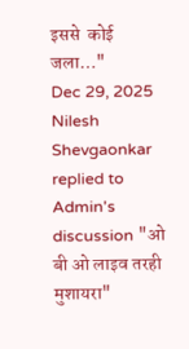इससे  कोई जला…"
Dec 29, 2025
Nilesh Shevgaonkar replied to Admin's discussion "ओ बी ओ लाइव तरही मुशायरा"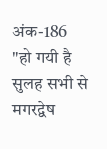अंक-186
"हो गयी है  सुलह सभी से मगरद्वेष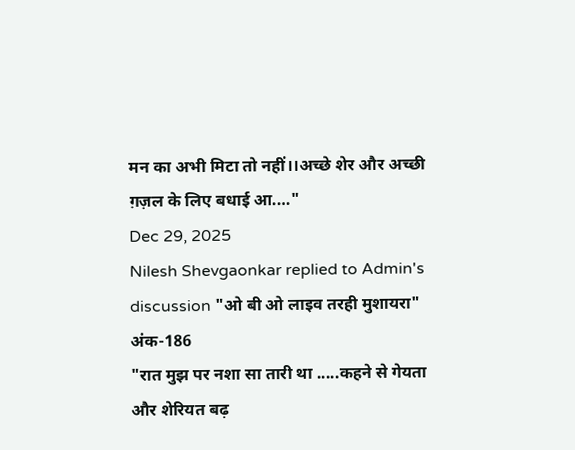मन का अभी मिटा तो नहीं।।अच्छे शेर और अच्छी ग़ज़ल के लिए बधाई आ.…"
Dec 29, 2025
Nilesh Shevgaonkar replied to Admin's discussion "ओ बी ओ लाइव तरही मुशायरा" अंक-186
"रात मुझ पर नशा सा तारी था .....कहने से गेयता और शेरियत बढ़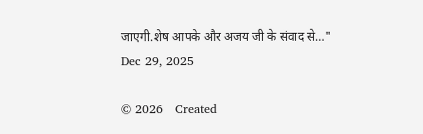जाएगी.शेष आपके और अजय जी के संवाद से…"
Dec 29, 2025

© 2026   Created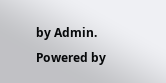by Admin.   Powered by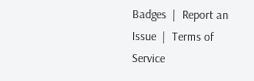Badges  |  Report an Issue  |  Terms of Service